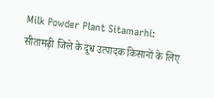Milk Powder Plant Sitamarhi: सीतामढ़ी जिले के दूध उत्पादक किसानों के लिए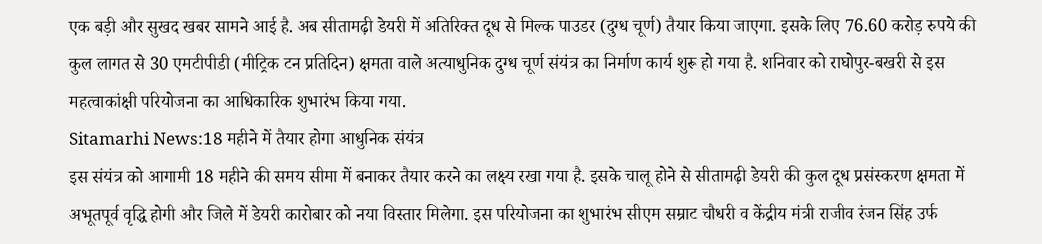एक बड़ी और सुखद खबर सामने आई है. अब सीतामढ़ी डेयरी में अतिरिक्त दूध से मिल्क पाउडर (दुग्ध चूर्ण) तैयार किया जाएगा. इसके लिए 76.60 करोड़ रुपये की कुल लागत से 30 एमटीपीडी (मीट्रिक टन प्रतिदिन) क्षमता वाले अत्याधुनिक दुग्ध चूर्ण संयंत्र का निर्माण कार्य शुरू हो गया है. शनिवार को राघोपुर-बखरी से इस महत्वाकांक्षी परियोजना का आधिकारिक शुभारंभ किया गया.
Sitamarhi News:18 महीने में तैयार होगा आधुनिक संयंत्र
इस संयंत्र को आगामी 18 महीने की समय सीमा में बनाकर तैयार करने का लक्ष्य रखा गया है. इसके चालू होने से सीतामढ़ी डेयरी की कुल दूध प्रसंस्करण क्षमता में अभूतपूर्व वृद्धि होगी और जिले में डेयरी कारोबार को नया विस्तार मिलेगा. इस परियोजना का शुभारंभ सीएम सम्राट चौधरी व केंद्रीय मंत्री राजीव रंजन सिंह उर्फ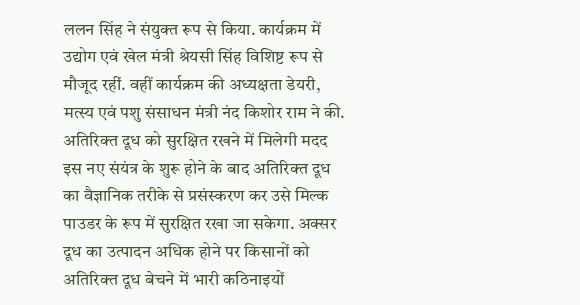ललन सिंह ने संयुक्त रूप से किया. कार्यक्रम में उद्योग एवं खेल मंत्री श्रेयसी सिंह विशिष्ट रूप से मौजूद रहीं. वहीं कार्यक्रम की अध्यक्षता डेयरी, मत्स्य एवं पशु संसाधन मंत्री नंद किशोर राम ने की.
अतिरिक्त दूध को सुरक्षित रखने में मिलेगी मदद
इस नए संयंत्र के शुरू होने के बाद अतिरिक्त दूध का वैज्ञानिक तरीके से प्रसंस्करण कर उसे मिल्क पाउडर के रूप में सुरक्षित रखा जा सकेगा. अक्सर दूध का उत्पादन अधिक होने पर किसानों को अतिरिक्त दूध बेचने में भारी कठिनाइयों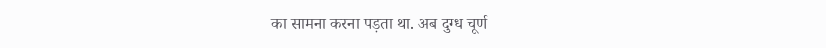का सामना करना पड़ता था. अब दुग्ध चूर्ण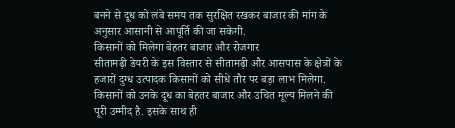बनने से दूध को लंबे समय तक सुरक्षित रखकर बाजार की मांग के अनुसार आसानी से आपूर्ति की जा सकेगी.
किसानों को मिलेगा बेहतर बाजार और रोजगार
सीतामढ़ी डेयरी के इस विस्तार से सीतामढ़ी और आसपास के क्षेत्रों के हजारों दुग्ध उत्पादक किसानों को सीधे तौर पर बड़ा लाभ मिलेगा. किसानों को उनके दूध का बेहतर बाजार और उचित मूल्य मिलने की पूरी उम्मीद है. इसके साथ ही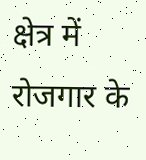क्षेत्र में रोजगार के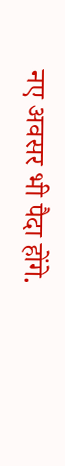नए अवसर भी पैदा होंगे.